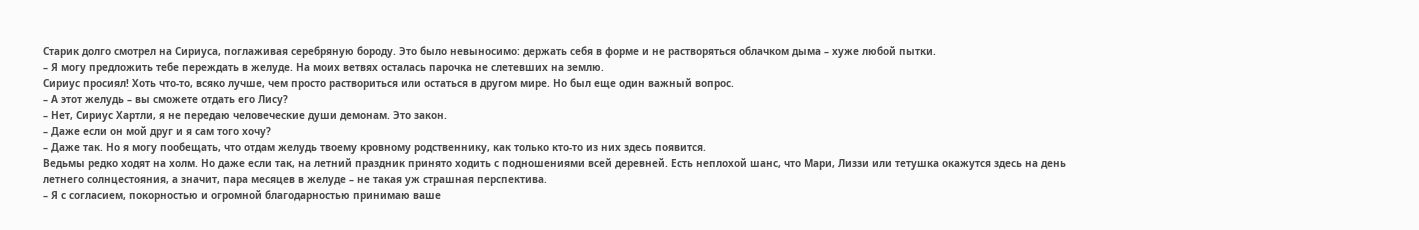Старик долго смотрел на Сириуса, поглаживая серебряную бороду. Это было невыносимо: держать себя в форме и не растворяться облачком дыма – хуже любой пытки.
– Я могу предложить тебе переждать в желуде. На моих ветвях осталась парочка не слетевших на землю.
Сириус просиял! Хоть что-то, всяко лучше, чем просто раствориться или остаться в другом мире. Но был еще один важный вопрос.
– А этот желудь – вы сможете отдать его Лису?
– Нет, Сириус Хартли, я не передаю человеческие души демонам. Это закон.
– Даже если он мой друг и я сам того хочу?
– Даже так. Но я могу пообещать, что отдам желудь твоему кровному родственнику, как только кто-то из них здесь появится.
Ведьмы редко ходят на холм. Но даже если так, на летний праздник принято ходить с подношениями всей деревней. Есть неплохой шанс, что Мари, Лиззи или тетушка окажутся здесь на день летнего солнцестояния, а значит, пара месяцев в желуде – не такая уж страшная перспектива.
– Я с согласием, покорностью и огромной благодарностью принимаю ваше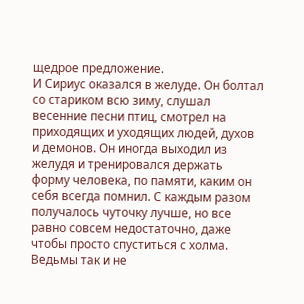щедрое предложение.
И Сириус оказался в желуде. Он болтал со стариком всю зиму, слушал весенние песни птиц, смотрел на приходящих и уходящих людей, духов и демонов. Он иногда выходил из желудя и тренировался держать форму человека, по памяти, каким он себя всегда помнил. С каждым разом получалось чуточку лучше, но все равно совсем недостаточно, даже чтобы просто спуститься с холма.
Ведьмы так и не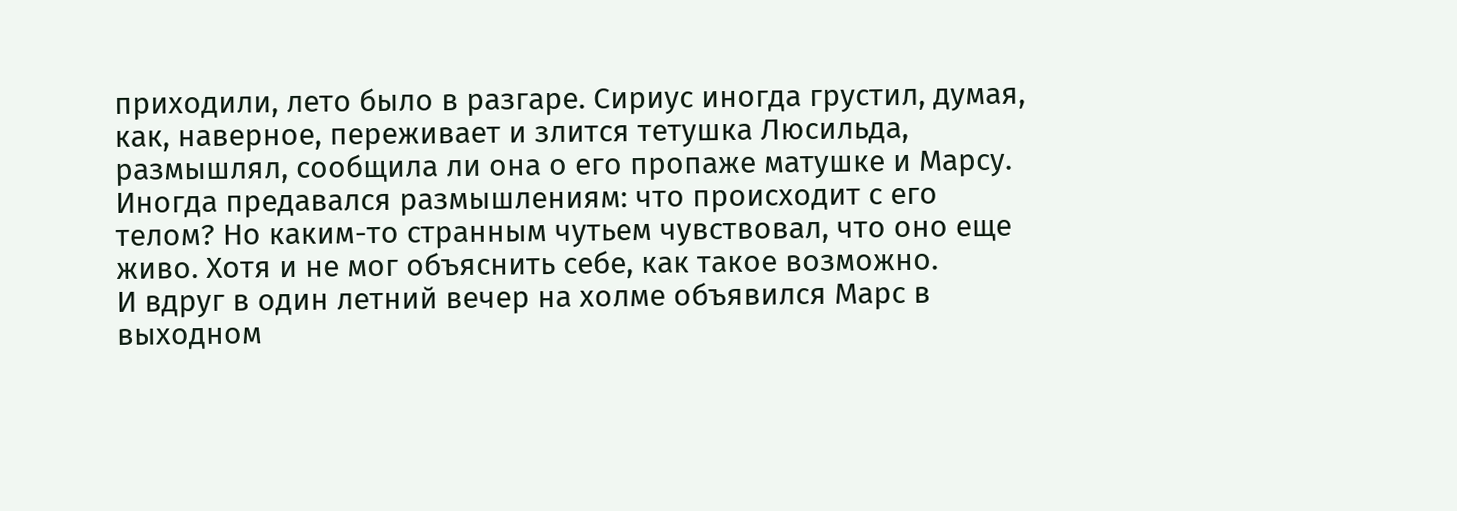приходили, лето было в разгаре. Сириус иногда грустил, думая, как, наверное, переживает и злится тетушка Люсильда, размышлял, сообщила ли она о его пропаже матушке и Марсу. Иногда предавался размышлениям: что происходит с его телом? Но каким-то странным чутьем чувствовал, что оно еще живо. Хотя и не мог объяснить себе, как такое возможно.
И вдруг в один летний вечер на холме объявился Марс в выходном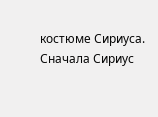костюме Сириуса. Сначала Сириус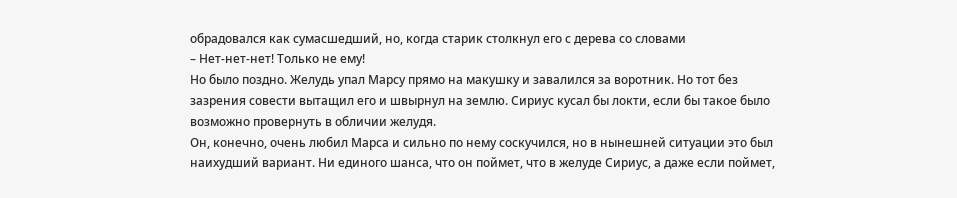обрадовался как сумасшедший, но, когда старик столкнул его с дерева со словами
– Нет-нет-нет! Только не ему!
Но было поздно. Желудь упал Марсу прямо на макушку и завалился за воротник. Но тот без зазрения совести вытащил его и швырнул на землю. Сириус кусал бы локти, если бы такое было возможно провернуть в обличии желудя.
Он, конечно, очень любил Марса и сильно по нему соскучился, но в нынешней ситуации это был наихудший вариант. Ни единого шанса, что он поймет, что в желуде Сириус, а даже если поймет,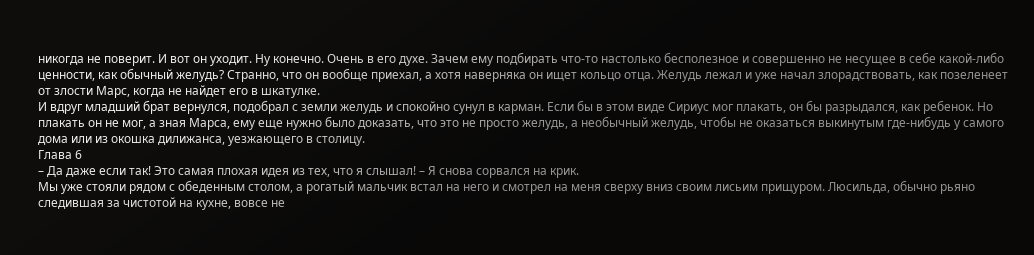никогда не поверит. И вот он уходит. Ну конечно. Очень в его духе. Зачем ему подбирать что-то настолько бесполезное и совершенно не несущее в себе какой-либо ценности, как обычный желудь? Странно, что он вообще приехал, а хотя наверняка он ищет кольцо отца. Желудь лежал и уже начал злорадствовать, как позеленеет от злости Марс, когда не найдет его в шкатулке.
И вдруг младший брат вернулся, подобрал с земли желудь и спокойно сунул в карман. Если бы в этом виде Сириус мог плакать, он бы разрыдался, как ребенок. Но плакать он не мог, а зная Марса, ему еще нужно было доказать, что это не просто желудь, а необычный желудь, чтобы не оказаться выкинутым где-нибудь у самого дома или из окошка дилижанса, уезжающего в столицу.
Глава 6
– Да даже если так! Это самая плохая идея из тех, что я слышал! – Я снова сорвался на крик.
Мы уже стояли рядом с обеденным столом, а рогатый мальчик встал на него и смотрел на меня сверху вниз своим лисьим прищуром. Люсильда, обычно рьяно следившая за чистотой на кухне, вовсе не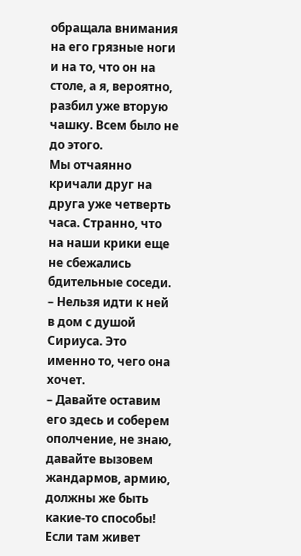обращала внимания на его грязные ноги и на то, что он на столе, а я, вероятно, разбил уже вторую чашку. Всем было не до этого.
Мы отчаянно кричали друг на друга уже четверть часа. Странно, что на наши крики еще не сбежались бдительные соседи.
– Нельзя идти к ней в дом с душой Сириуса. Это именно то, чего она хочет.
– Давайте оставим его здесь и соберем ополчение, не знаю, давайте вызовем жандармов, армию, должны же быть какие-то способы! Если там живет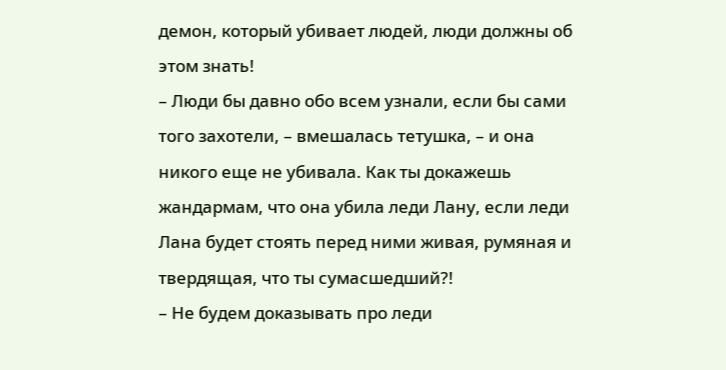демон, который убивает людей, люди должны об этом знать!
– Люди бы давно обо всем узнали, если бы сами того захотели, – вмешалась тетушка, – и она никого еще не убивала. Как ты докажешь жандармам, что она убила леди Лану, если леди Лана будет стоять перед ними живая, румяная и твердящая, что ты сумасшедший?!
– Не будем доказывать про леди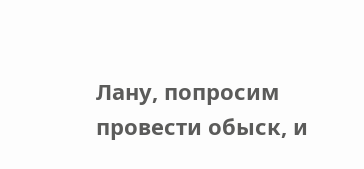Лану, попросим провести обыск, и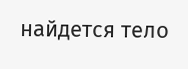найдется тело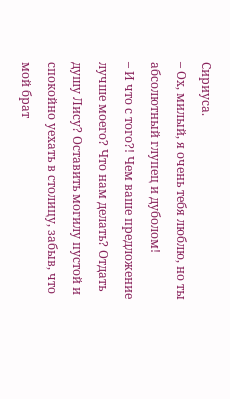Сириуса.
– Ох, милый, я очень тебя люблю, но ты абсолютный глупец и дуболом!
– И что с того?! Чем ваше предложение лучше моего? Что нам делать? Отдать душу Лису? Оставить могилу пустой и спокойно уехать в столицу, забыв, что мой брат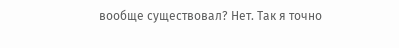вообще существовал? Нет. Так я точно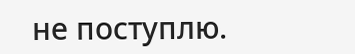не поступлю.